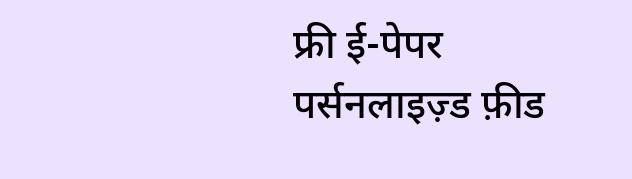फ्री ई-पेपर
पर्सनलाइज़्ड फ़ीड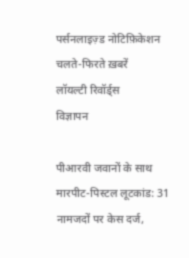पर्सनलाइज़्ड नोटिफ़िकेशन
चलते-फिरते ख़बरें
लॉयल्टी रिवॉर्ड्स
विज्ञापन

पीआरवी जवानों के साथ मारपीट-पिस्टल लूटकांड: 31 नामजदों पर केस दर्ज,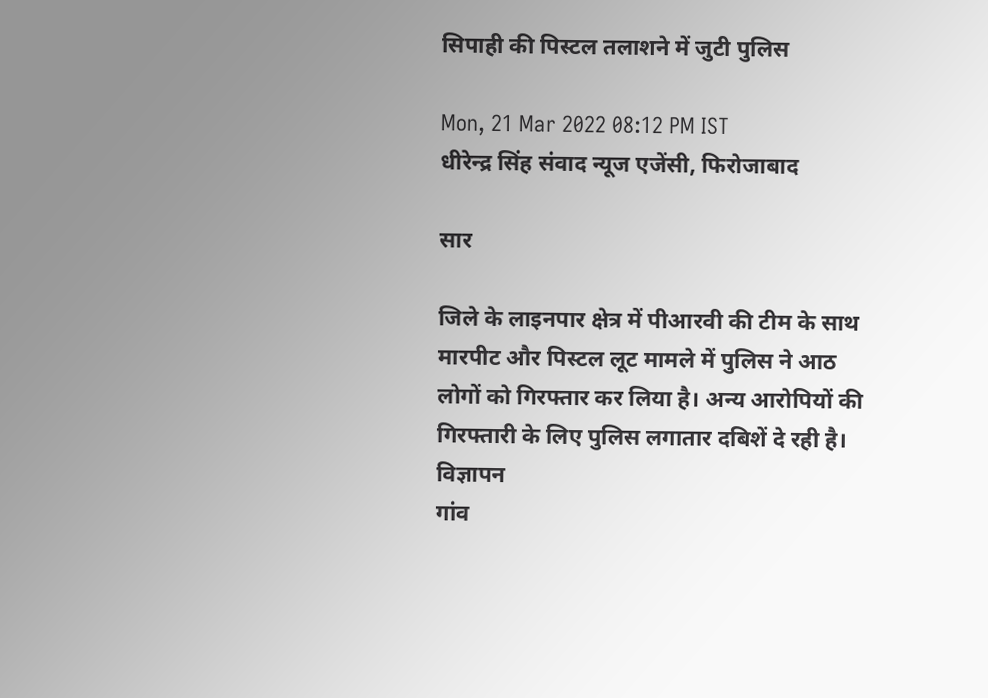सिपाही की पिस्टल तलाशने में जुटी पुलिस

Mon, 21 Mar 2022 08:12 PM IST
धीरेन्द्र सिंह संवाद न्यूज एजेंसी, फिरोजाबाद

सार

जिले के लाइनपार क्षेत्र में पीआरवी की टीम के साथ मारपीट और पिस्टल लूट मामले में पुलिस ने आठ लोगों को गिरफ्तार कर लिया है। अन्य आरोपियों की गिरफ्तारी के लिए पुलिस लगातार दबिशें दे रही है।
विज्ञापन
गांव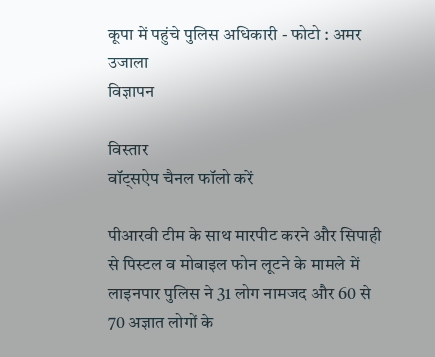कूपा में पहुंचे पुलिस अधिकारी - फोटो : अमर उजाला
विज्ञापन

विस्तार
वॉट्सऐप चैनल फॉलो करें

पीआरवी टीम के साथ मारपीट करने और सिपाही से पिस्टल व मोबाइल फोन लूटने के मामले में लाइनपार पुलिस ने 31 लोग नामजद और 60 से 70 अज्ञात लोगों के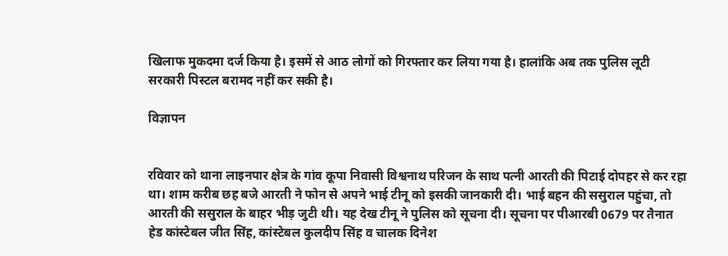खिलाफ मुकदमा दर्ज किया है। इसमें से आठ लोगों को गिरफ्तार कर लिया गया है। हालांकि अब तक पुलिस लूटी सरकारी पिस्टल बरामद नहीं कर सकी है।

विज्ञापन


रविवार को थाना लाइनपार क्षेत्र के गांव कूपा निवासी विश्वनाथ परिजन के साथ पत्नी आरती की पिटाई दोपहर से कर रहा था। शाम करीब छह बजे आरती ने फोन से अपने भाई टीनू को इसकी जानकारी दी। भाई बहन की ससुराल पहुंचा, तो आरती की ससुराल के बाहर भीड़ जुटी थी। यह देख टीनू ने पुलिस को सूचना दी। सूचना पर पीआरबी 0679 पर तैनात हेड कांस्टेबल जीत सिंह, कांस्टेबल कुलदीप सिंह व चालक दिनेश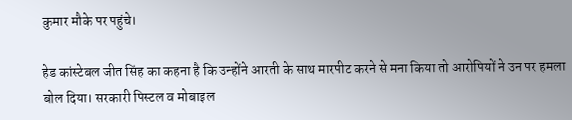कुमार मौके पर पहुंचे।

हेड कांस्टेबल जीत सिंह का कहना है कि उन्होंने आरती के साथ मारपीट करने से मना किया तो आरोपियों ने उन पर हमला बोल दिया। सरकारी पिस्टल व मोबाइल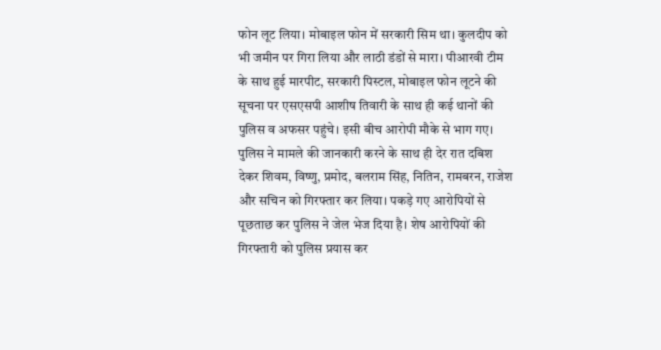फोन लूट लिया। मोबाइल फोन में सरकारी सिम था। कुलदीप को भी जमीन पर गिरा लिया और लाठी डंडों से मारा। पीआरवी टीम के साथ हुई मारपीट, सरकारी पिस्टल, मोबाइल फोन लूटने की सूचना पर एसएसपी आशीष तिवारी के साथ ही कई थानों की पुलिस व अफसर पहुंचे। इसी बीच आरोपी मौके से भाग गए। पुलिस ने मामले की जानकारी करने के साथ ही देर रात दबिश देकर शिवम, विष्णु, प्रमोद, बलराम सिंह, नितिन, रामबरन, राजेश और सचिन को गिरफ्तार कर लिया। पकड़े गए आरोपियों से पूछताछ कर पुलिस ने जेल भेज दिया है। शेष आरोपियों की गिरफ्तारी को पुलिस प्रयास कर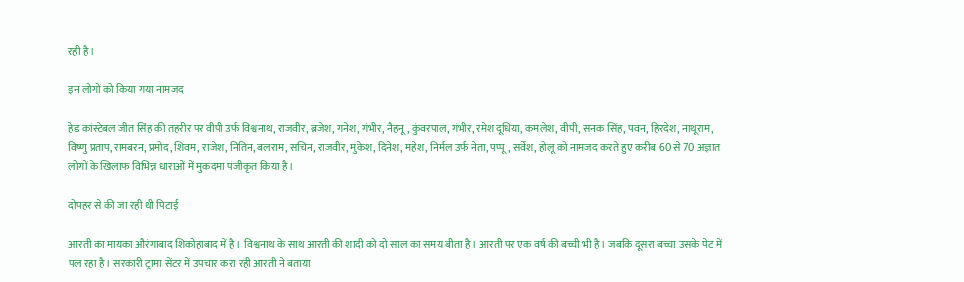रही है।

इन लोगों को किया गया नामजद

हेड कांस्टेबल जीत सिंह की तहरीर पर वीपी उर्फ विश्वनाथ, राजवीर, ब्रजेश, गनेश, गंभीर, नैहनू, कुंवरपाल, गंभीर, रमेश दूधिया, कमलेश, वीपी, सनक सिंह, पवन, हिरदेश, नाथूराम, विष्णु प्रताप, रामबरन, प्रमोद, शिवम, राजेश, नितिन, बलराम, सचिन, राजवीर, मुकेश, दिनेश, महेश, निर्मल उर्फ नेता, पप्पू, सर्वेश, होलू को नामजद करते हुए करीब 60 से 70 अज्ञात लोगों के खिलाफ विभिन्न धाराओं में मुकदमा पंजीकृत किया है।

दोपहर से की जा रही थी पिटाई

आरती का मायका औरंगाबाद शिकोहाबाद में है। विश्वनाथ के साथ आरती की शादी को दो साल का समय बीता है। आरती पर एक वर्ष की बच्ची भी है। जबकि दूसरा बच्चा उसके पेट में पल रहा है। सरकारी ट्रामा सेंटर में उपचार करा रही आरती ने बताया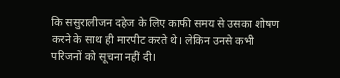कि ससुरालीजन दहेज के लिए काफी समय से उसका शोषण करने के साथ ही मारपीट करते थे। लेकिन उनसे कभी परिजनों को सूचना नहीं दी।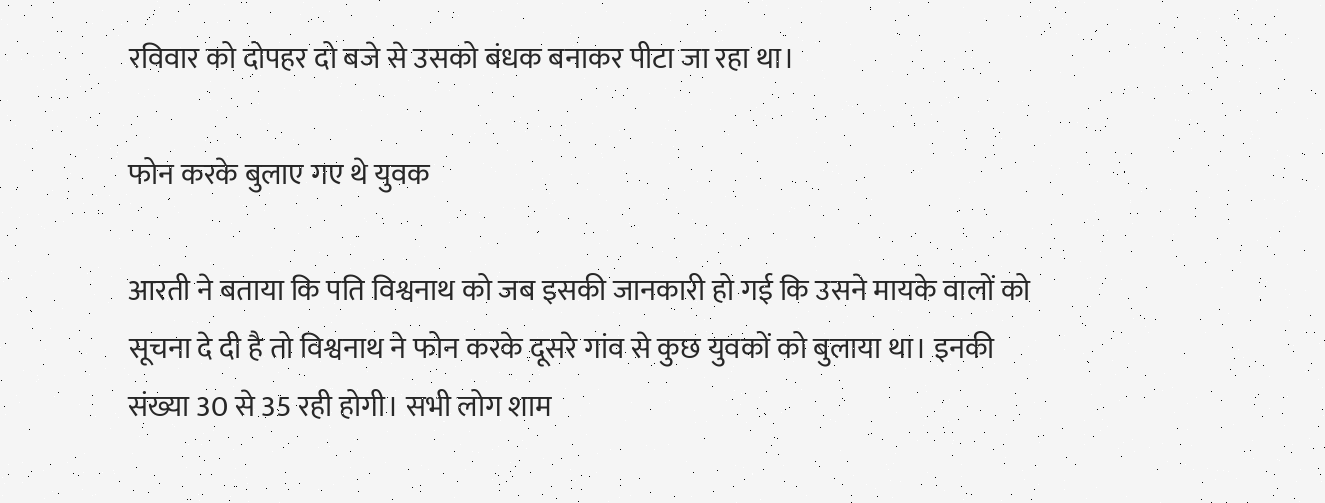रविवार को दोपहर दो बजे से उसको बंधक बनाकर पीटा जा रहा था।

फोन करके बुलाए गए थे युवक

आरती ने बताया कि पति विश्वनाथ को जब इसकी जानकारी हो गई कि उसने मायके वालों को सूचना दे दी है तो विश्वनाथ ने फोन करके दूसरे गांव से कुछ युवकों को बुलाया था। इनकी संख्या 30 से 35 रही होगी। सभी लोग शाम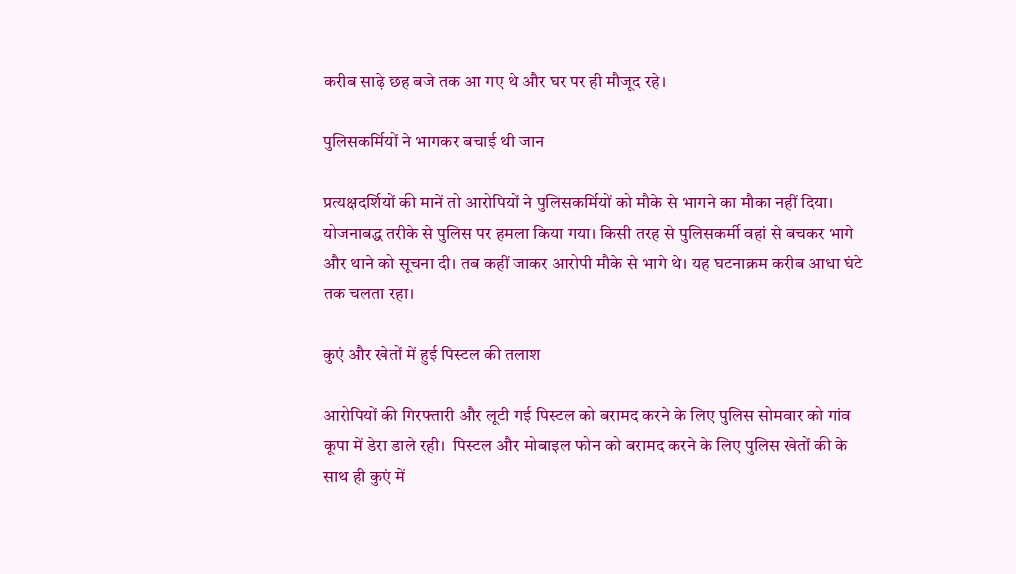करीब साढ़े छह बजे तक आ गए थे और घर पर ही मौजूद रहे।

पुलिसकर्मियों ने भागकर बचाई थी जान

प्रत्यक्षदर्शियों की मानें तो आरोपियों ने पुलिसकर्मियों को मौके से भागने का मौका नहीं दिया। योजनाबद्ध तरीके से पुलिस पर हमला किया गया। किसी तरह से पुलिसकर्मी वहां से बचकर भागे और थाने को सूचना दी। तब कहीं जाकर आरोपी मौके से भागे थे। यह घटनाक्रम करीब आधा घंटे तक चलता रहा।

कुएं और खेतों में हुई पिस्टल की तलाश

आरोपियों की गिरफ्तारी और लूटी गई पिस्टल को बरामद करने के लिए पुलिस सोमवार को गांव कूपा में डेरा डाले रही।  पिस्टल और मोबाइल फोन को बरामद करने के लिए पुलिस खेतों की के साथ ही कुएं में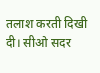तलाश करती दिखी दी। सीओ सदर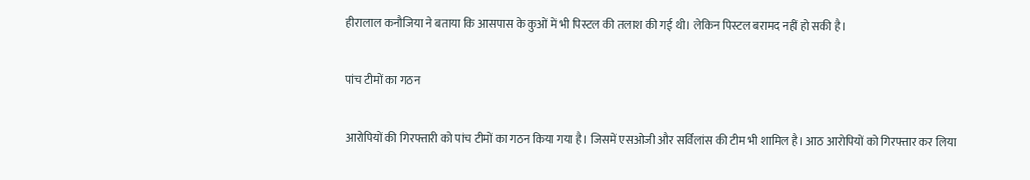हीरालाल कनौजिया ने बताया कि आसपास के कुओं में भी पिस्टल की तलाश की गई थी। लेकिन पिस्टल बरामद नहीं हो सकी है।

पांच टीमों का गठन

आरोपियों की गिरफ्तारी को पांच टीमों का गठन किया गया है। जिसमें एसओजी और सर्विलांस की टीम भी शामिल है। आठ आरोपियों को गिरफ्तार कर लिया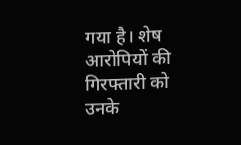गया है। शेष आरोपियों की गिरफ्तारी को उनके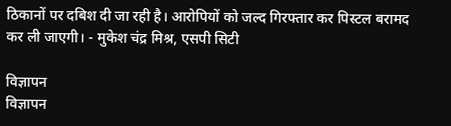ठिकानों पर दबिश दी जा रही है। आरोपियों को जल्द गिरफ्तार कर पिस्टल बरामद कर ली जाएगी। - मुकेश चंद्र मिश्र, एसपी सिटी

विज्ञापन
विज्ञापन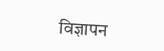विज्ञापन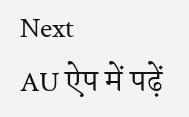Next
AU ऐप में पढ़ें